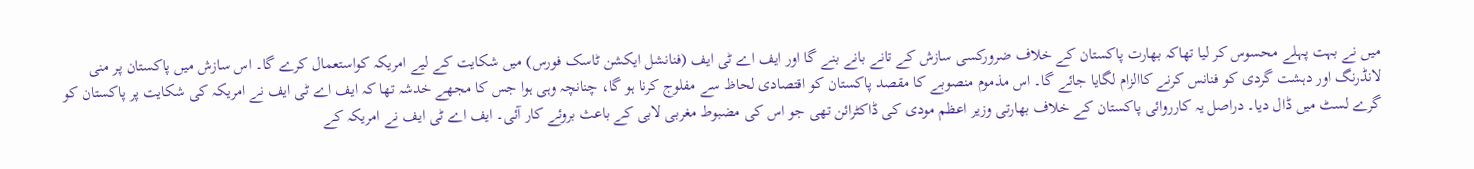میں نے بہت پہلے محسوس کر لیا تھاکہ بھارت پاکستان کے خلاف ضرورکسی سازش کے تانے بانے بنے گا اور ایف اے ٹی ایف (فنانشل ایکشن ٹاسک فورس) میں شکایت کے لیے امریکہ کواستعمال کرے گا۔ اس سازش میں پاکستان پر منی لانڈرنگ اور دہشت گردی کو فنانس کرنے کاالزام لگایا جائے گا۔ اس مذموم منصوبے کا مقصد پاکستان کو اقتصادی لحاظ سے مفلوج کرنا ہو گا، چنانچہ وہی ہوا جس کا مجھے خدشہ تھا کہ ایف اے ٹی ایف نے امریکہ کی شکایت پر پاکستان کو گرے لسٹ میں ڈال دیا۔ دراصل یہ کارروائی پاکستان کے خلاف بھارتی وزیر اعظم مودی کی ڈاکٹرائن تھی جو اس کی مضبوط مغربی لابی کے باعث بروئے کار آئی۔ ایف اے ٹی ایف نے امریکہ کے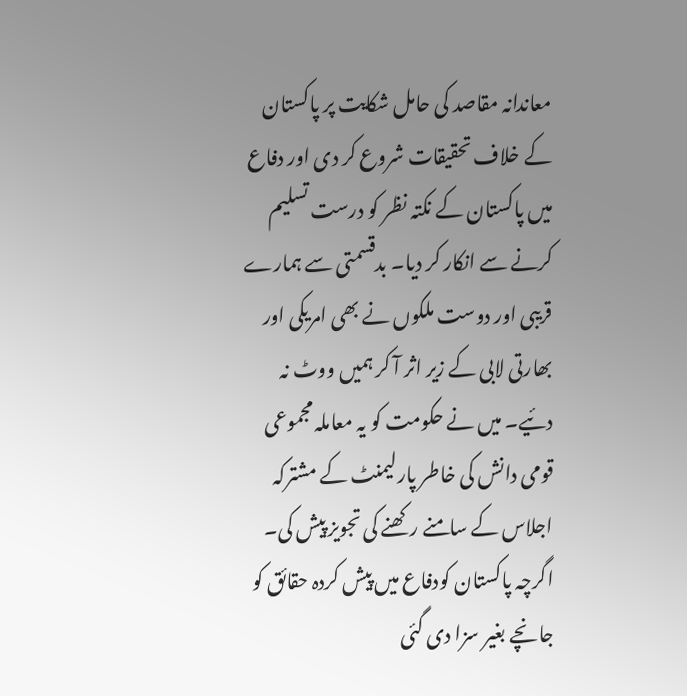معاندانہ مقاصد کی حامل شکایت پر پاکستان کے خلاف تحقیقات شروع کر دی اور دفاع میں پاکستان کے نکتہ نظر کو درست تسلیم کرنے سے انکار کر دیا۔ بدقسمتی سے ہمارے قریبی اور دوست ملکوں نے بھی امریکی اور بھارتی لابی کے زیر اثر آ کر ہمیں ووٹ نہ دئیے۔ میں نے حکومت کو یہ معاملہ مجموعی قومی دانش کی خاطر پارلیمنٹ کے مشترکہ اجلاس کے سامنے رکھنے کی تجویز پیش کی۔ اگرچہ پاکستان کودفاع میں پیش کردہ حقائق کو جانچے بغیر سزا دی گئی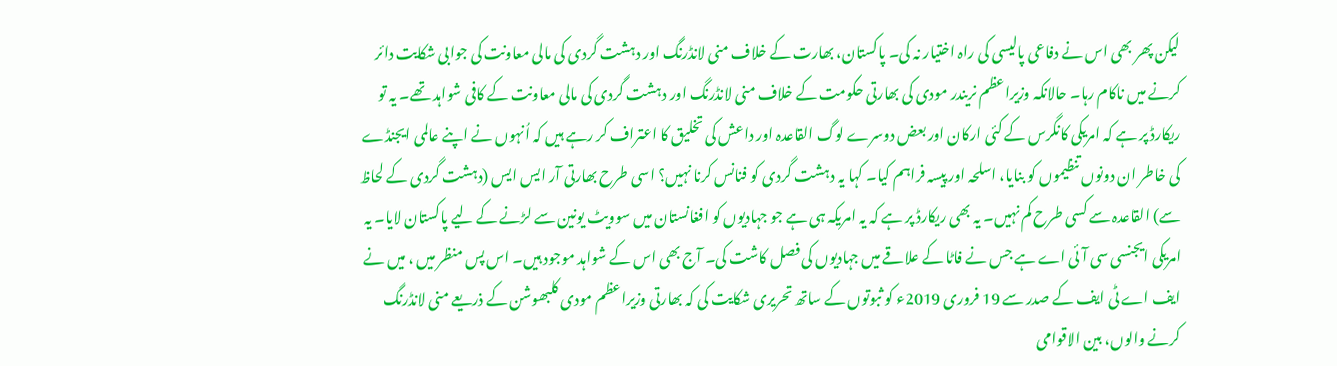لیکن پھر بھی اس نے دفاعی پالیسی کی راہ اختیار نہ کی۔ پاکستان، بھارت کے خلاف منی لانڈرنگ اور دہشت گردی کی مالی معاونت کی جوابی شکایت دائر کرنے میں ناکام رہا۔ حالانکہ وزیراعظم نریندر مودی کی بھارتی حکومت کے خلاف منی لانڈرنگ اور دہشت گردی کی مالی معاونت کے کافی شواہد تھے۔ یہ تو ریکارڈ پر ہے کہ امریکی کانگرس کے کئی ارکان اور بعض دوسرے لوگ القاعدہ اور داعش کی تخلیق کا اعتراف کر رہے ہیں کہ اُنہوں نے اپنے عالمی ایجنڈے کی خاطر ان دونوں تنظیموں کو بنایا، اسلحہ اور پیسہ فراہم کیا۔ کہا یہ دہشت گردی کو فنانس کرنا نہیں؟ اسی طرح بھارتی آر ایس ایس (دہشت گردی کے لحاظ سے) القاعدہ سے کسی طرح کم نہیں۔ یہ بھی ریکارڈ پر ہے کہ یہ امریکہ ہی ہے جو جہادیوں کو افغانستان میں سوویٹ یونین سے لڑنے کے لیے پاکستان لایا۔ یہ امریکی ایجنسی سی آئی اے ہے جس نے فاٹا کے علاقے میں جہادیوں کی فصل کاشت کی۔ آج بھی اس کے شواہد موجود ہیں۔ اس پس منظر میں ، میں نے ایف اے ٹی ایف کے صدر سے 19 فروری 2019ء کو ثبوتوں کے ساتھ تحریری شکایت کی کہ بھارتی وزیراعظم مودی کلبھوشن کے ذریعے منی لانڈرنگ کرنے والوں، بین الاقوامی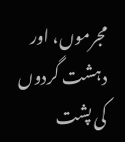مجرموں، اور دہشت گردوں کی پشت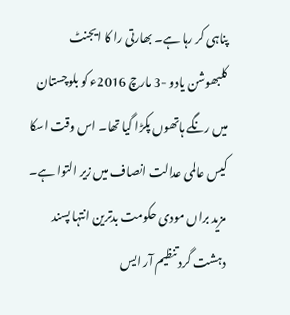پناہی کر رہا ہے۔ بھارتی را کا ایجنٹ کلبھوشن یادو -3 مارچ 2016ء کو بلوچستان میں رنگے ہاتھوں پکڑا گیا تھا۔ اس وقت اسکا کیس عالمی عدالت انصاف میں زیر التوا ہے۔ مزید براں مودی حکومت بدترین انتہا پسند دہشت گرد تنظیم آر ایس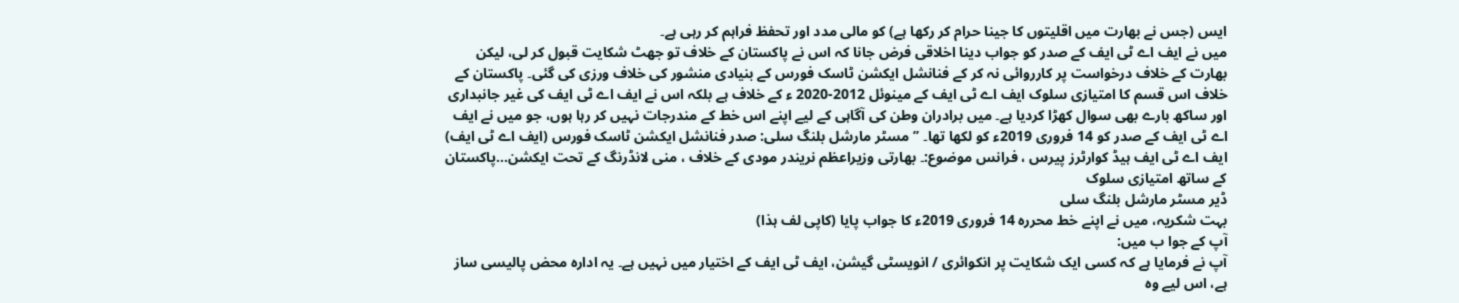ایس (جس نے بھارت میں اقلیتوں کا جینا حرام کر رکھا ہے) کو مالی مدد اور تحفظ فراہم کر رہی ہے۔
میں نے ایف اے ٹی ایف کے صدر کو جواب دینا اخلاقی فرض جانا کہ اس نے پاکستان کے خلاف تو جھٹ شکایت قبول کر لی، لیکن بھارت کے خلاف درخواست پر کارروائی نہ کر کے فنانشل ایکشن ٹاسک فورس کے بنیادی منشور کی خلاف ورزی کی گئی۔ پاکستان کے خلاف اس قسم کا امتیازی سلوک ایف اے ٹی ایف کے مینوئل 2012-2020 ء کے خلاف ہے بلکہ اس نے ایف اے ٹی ایف کی غیر جانبداری اور ساکھ بارے بھی سوال کھڑا کردیا ہے۔ میں برادران وطن کی آگاہی کے لیے اپنے اس خط کے مندرجات نہیں کر رہا ہوں، جو میں نے ایف اے ٹی ایف کے صدر کو 14 فروری 2019ء کو لکھا تھا۔ ’’مسٹر مارشل بلنگ سلی: صدر فنانشل ایکشن ٹاسک فورس (ایف اے ٹی ایف) ایف اے ٹی ایف ہیڈ کوارٹرز پیرس ، فرانس موضوع:۔ بھارتی وزیراعظم نریندر مودی کے خلاف ، منی لانڈرنگ کے تحت ایکشن…پاکستان کے ساتھ امتیازی سلوک
ڈیر مسٹر مارشل بلنگ سلی
بہت شکریہ، میں نے اپنے خط محررہ 14 فروری 2019ء کا جواب پایا (کاپی لف ہذا)
آپ کے جوا ب میں:
آپ نے فرمایا ہے کہ کسی ایک شکایت پر انکوائری / انویسٹی گیشن، ایف ٹی ایف کے اختیار میں نہیں ہے۔ یہ ادارہ محض پالیسی ساز ہے، اس لیے وہ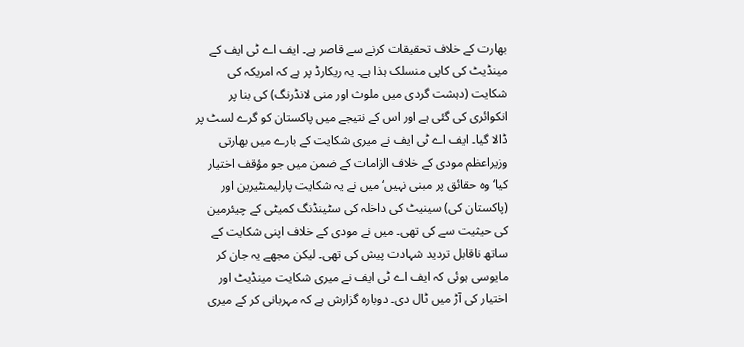بھارت کے خلاف تحقیقات کرنے سے قاصر ہے۔ ایف اے ٹی ایف کے مینڈیٹ کی کاپی منسلک ہذا ہے۔ یہ ریکارڈ پر ہے کہ امریکہ کی شکایت (دہشت گردی میں ملوث اور منی لانڈرنگ) کی بنا پر انکوائری کی گئی ہے اور اس کے نتیجے میں پاکستان کو گرے لسٹ پر ڈالا گیا۔ ایف اے ٹی ایف نے میری شکایت کے بارے میں بھارتی وزیراعظم مودی کے خلاف الزامات کے ضمن میں جو مؤقف اختیار کیا‘ وہ حقائق پر مبنی نہیں‘ میں نے یہ شکایت پارلیمنٹیرین اور (پاکستان کی) سینیٹ کی داخلہ کی سٹینڈنگ کمیٹی کے چیئرمین کی حیثیت سے کی تھی۔ میں نے مودی کے خلاف اپنی شکایت کے ساتھ ناقابل تردید شہادت پیش کی تھی۔ لیکن مجھے یہ جان کر مایوسی ہوئی کہ ایف اے ٹی ایف نے میری شکایت مینڈیٹ اور اختیار کی آڑ میں ٹال دی۔ دوبارہ گزارش ہے کہ مہربانی کر کے میری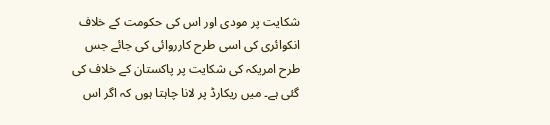شکایت پر مودی اور اس کی حکومت کے خلاف انکوائری کی اسی طرح کارروائی کی جائے جس طرح امریکہ کی شکایت پر پاکستان کے خلاف کی گئی ہے۔ میں ریکارڈ پر لانا چاہتا ہوں کہ اگر اس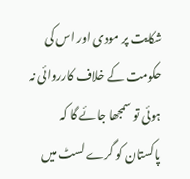شکایت پر مودی اور اس کی حکومت کے خلاف کارروائی نہ ہوئی تو سمجھا جائے گا کہ پاکستان کو گرے لسٹ میں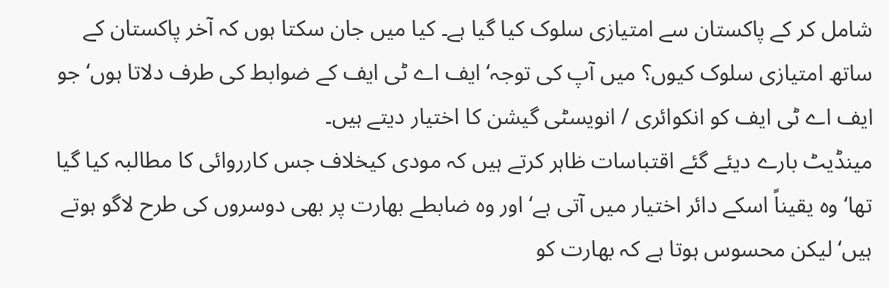شامل کر کے پاکستان سے امتیازی سلوک کیا گیا ہے۔ کیا میں جان سکتا ہوں کہ آخر پاکستان کے ساتھ امتیازی سلوک کیوں؟ میں آپ کی توجہ‘ ایف اے ٹی ایف کے ضوابط کی طرف دلاتا ہوں‘ جو ایف اے ٹی ایف کو انکوائری / انویسٹی گیشن کا اختیار دیتے ہیں۔
مینڈیٹ بارے دیئے گئے اقتباسات ظاہر کرتے ہیں کہ مودی کیخلاف جس کارروائی کا مطالبہ کیا گیا تھا‘ وہ یقیناً اسکے دائر اختیار میں آتی ہے‘ اور وہ ضابطے بھارت پر بھی دوسروں کی طرح لاگو ہوتے ہیں‘ لیکن محسوس ہوتا ہے کہ بھارت کو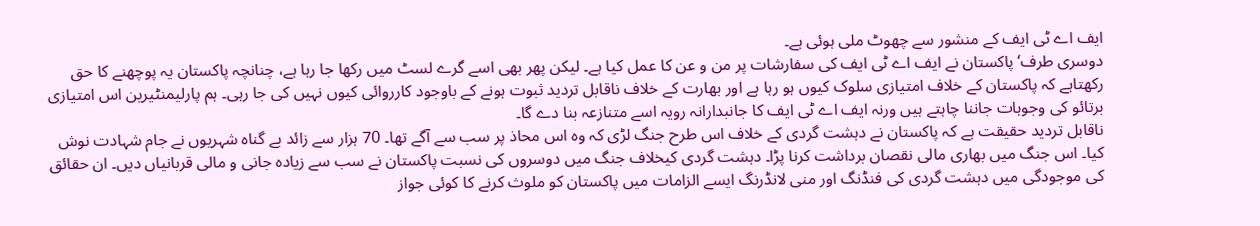ایف اے ٹی ایف کے منشور سے چھوٹ ملی ہوئی ہے۔
دوسری طرف‘ پاکستان نے ایف اے ٹی ایف کی سفارشات پر من و عن کا عمل کیا ہے۔ لیکن پھر بھی اسے گرے لسٹ میں رکھا جا رہا ہے، چنانچہ پاکستان یہ پوچھنے کا حق رکھتاہے کہ پاکستان کے خلاف امتیازی سلوک کیوں ہو رہا ہے اور بھارت کے خلاف ناقابل تردید ثبوت ہونے کے باوجود کارروائی کیوں نہیں کی جا رہی۔ ہم پارلیمنٹیرین اس امتیازی برتائو کی وجوہات جاننا چاہتے ہیں ورنہ ایف اے ٹی ایف کا جانبدارانہ رویہ اسے متنازعہ بنا دے گا۔
ناقابل تردید حقیقت ہے کہ پاکستان نے دہشت گردی کے خلاف اس طرح جنگ لڑی کہ وہ اس محاذ پر سب سے آگے تھا۔ 70 ہزار سے زائد بے گناہ شہریوں نے جام شہادت نوش کیا۔ اس جنگ میں بھاری مالی نقصان برداشت کرنا پڑا۔ دہشت گردی کیخلاف جنگ میں دوسروں کی نسبت پاکستان نے سب سے زیادہ جانی و مالی قربانیاں دیں۔ ان حقائق کی موجودگی میں دہشت گردی کی فنڈنگ اور منی لانڈرنگ ایسے الزامات میں پاکستان کو ملوث کرنے کا کوئی جواز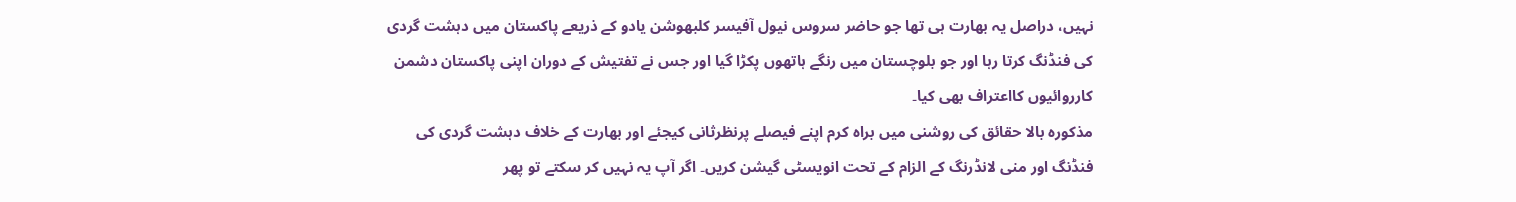نہیں، دراصل یہ بھارت ہی تھا جو حاضر سروس نیول آفیسر کلبھوشن یادو کے ذریعے پاکستان میں دہشت گردی کی فنڈنگ کرتا رہا اور جو بلوچستان میں رنگے ہاتھوں پکڑا گیا اور جس نے تفتیش کے دوران اپنی پاکستان دشمن کارروائیوں کااعتراف بھی کیا۔
مذکورہ بالا حقائق کی روشنی میں براہ کرم اپنے فیصلے پرنظرثانی کیجئے اور بھارت کے خلاف دہشت گردی کی فنڈنگ اور منی لانڈرنگ کے الزام کے تحت انویسٹی گیشن کریں۔ اگر آپ یہ نہیں کر سکتے تو پھر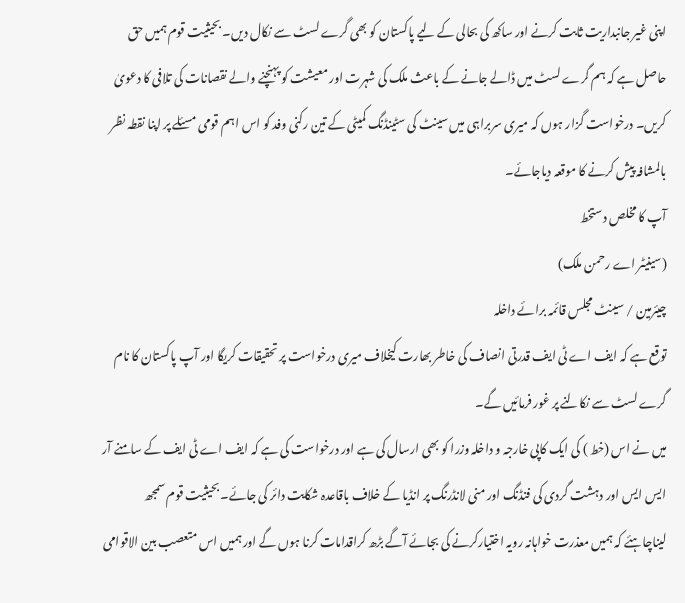اپنی غیر جانبداریت ثابت کرنے اور ساکھ کی بحالی کے لیے پاکستان کو بھی گرے لسٹ سے نکال دیں۔ بحیثیت قوم ہمیں حق حاصل ہے کہ ہم گرے لسٹ میں ڈالے جانے کے باعث ملک کی شہرت اور معیشت کو پہنچنے والے نقصانات کی تلافی کا دعویٰ کریں۔ درخواست گزار ہوں کہ میری سربراہی میں سینٹ کی سٹینڈنگ کمیٹی کے تین رکنی وفد کو اس اہم قومی مسئلے پر اپنا نقطہ نظر بالمشافہ پیش کرنے کا موقعہ دیاجائے۔
آپ کا مخلص دستخط
(سینیٹر اے رحمن ملک)
چیئرمین / سینٹ مجلس قائمہ برائے داخلہ
توقع ہے کہ ایف اے ٹی ایف قدرتی انصاف کی خاطر بھارت کیخلاف میری درخواست پر تحقیقات کریگا اور آپ پاکستان کا نام گرے لسٹ سے نکالنے پر غور فرمائیں گے۔
میں نے اس (خط ) کی ایک کاپی خارجہ و داخلہ وزرا کو بھی ارسال کی ہے اور درخواست کی ہے کہ ایف اے ٹی ایف کے سامنے آر ایس ایس اور دہشت گردی کی فنڈنگ اور منی لانڈرنگ پر انڈیا کے خلاف باقاعدہ شکایت دائر کی جائے۔ بحیثیت قوم سمجھ لیناچاہئے کہ ہمیں معذرت خواہانہ رویہ اختیارکرنے کی بجائے آگے بڑھ کراقدامات کرنا ہوں گے اور ہمیں اس متعصب بین الاقوامی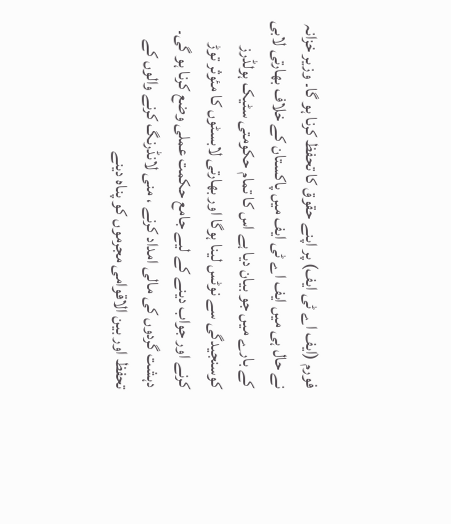فورم (ایف اے ٹی ایف) پر اپنے حقوق کا تحفظ کرنا ہو گا۔ وزیر خزانہ نے حال ہی میں ایف اے ٹی ایف میں پاکستان کے خلاف بھارتی لابی کے بارے میں جو بیان دیا ہے اس کا تمام حکومتی سٹیک ہولڈرز کوسنجیدگی سے نوٹس لینا ہوگا اور بھارتی لابسٹوں کا مئوثر توڑ کرنے اور جواب دینے کے لیے جامع حکمت عملی وضع کرنا ہو گی۔ دہشت گردوں کی مالی امداد کرنے ، منی لانڈرنگ کرنے والوں کے تحفظ اور بین الاقوامی مجرموں کو پناہ دینے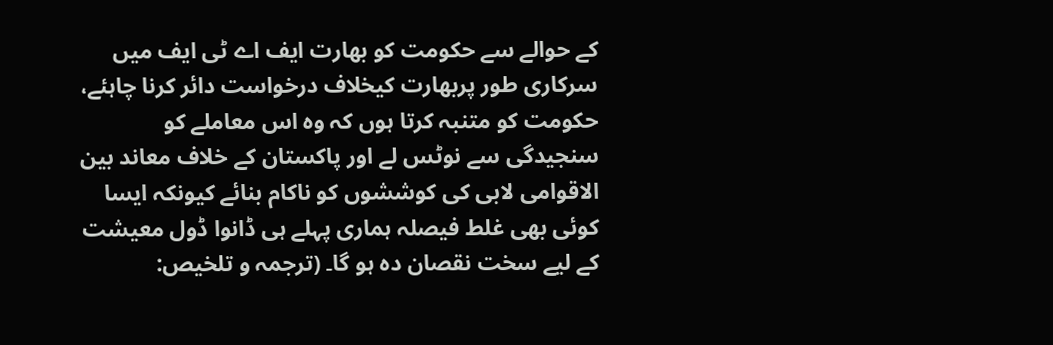کے حوالے سے حکومت کو بھارت ایف اے ٹی ایف میں سرکاری طور پربھارت کیخلاف درخواست دائر کرنا چاہئے، حکومت کو متنبہ کرتا ہوں کہ وہ اس معاملے کو سنجیدگی سے نوٹس لے اور پاکستان کے خلاف معاند بین الاقوامی لابی کی کوششوں کو ناکام بنائے کیونکہ ایسا کوئی بھی غلط فیصلہ ہماری پہلے ہی ڈانوا ڈول معیشت کے لیے سخت نقصان دہ ہو گا۔ (ترجمہ و تلخیص: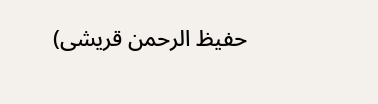حفیظ الرحمن قریشی)